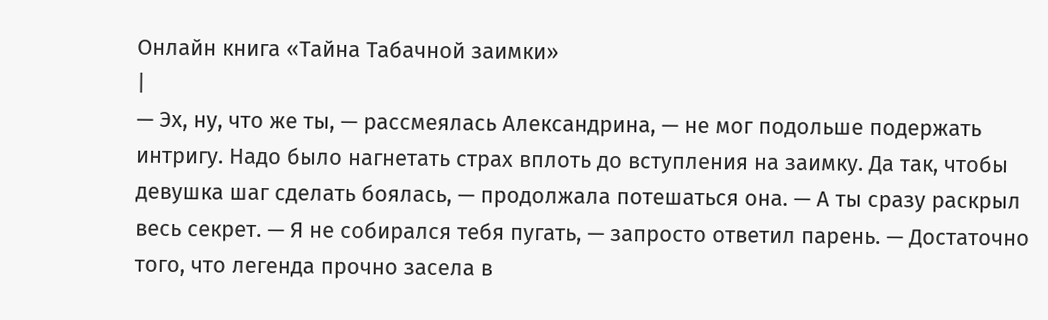Онлайн книга «Тайна Табачной заимки»
|
— Эх, ну, что же ты, — рассмеялась Александрина, — не мог подольше подержать интригу. Надо было нагнетать страх вплоть до вступления на заимку. Да так, чтобы девушка шаг сделать боялась, — продолжала потешаться она. — А ты сразу раскрыл весь секрет. — Я не собирался тебя пугать, — запросто ответил парень. — Достаточно того, что легенда прочно засела в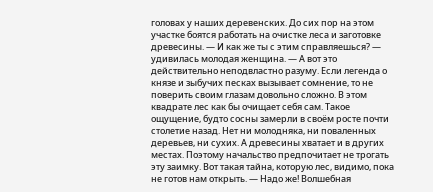головах у наших деревенских. До сих пор на этом участке боятся работать на очистке леса и заготовке древесины. — И как же ты с этим справляешься? — удивилась молодая женщина. — А вот это действительно неподвластно разуму. Если легенда о князе и зыбучих песках вызывает сомнение, то не поверить своим глазам довольно сложно. В этом квадрате лес как бы очищает себя сам. Такое ощущение, будто сосны замерли в своём росте почти столетие назад. Нет ни молодняка, ни поваленных деревьев, ни сухих. А древесины хватает и в других местах. Поэтому начальство предпочитает не трогать эту заимку. Вот такая тайна, которую лес, видимо, пока не готов нам открыть. — Надо же! Волшебная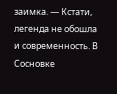заимка. — Кстати, легенда не обошла и современность. В Сосновке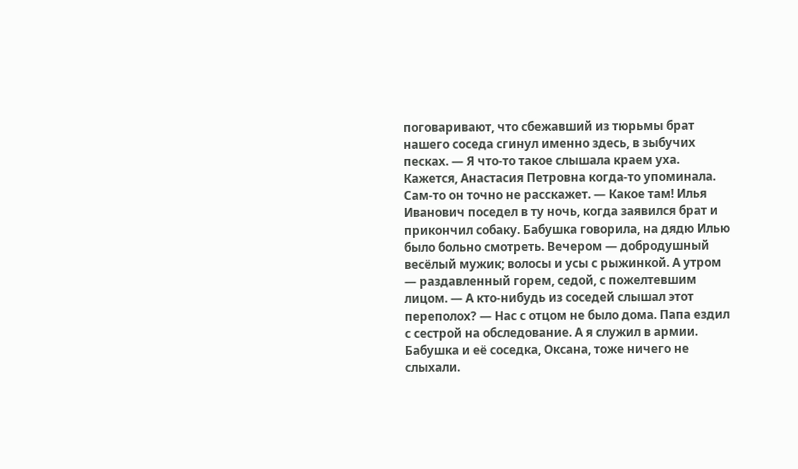поговаривают, что сбежавший из тюрьмы брат нашего соседа сгинул именно здесь, в зыбучих песках. — Я что-то такое слышала краем уха. Кажется, Анастасия Петровна когда-то упоминала. Сам-то он точно не расскажет. — Какое там! Илья Иванович поседел в ту ночь, когда заявился брат и прикончил собаку. Бабушка говорила, на дядю Илью было больно смотреть. Вечером — добродушный весёлый мужик; волосы и усы с рыжинкой. А утром — раздавленный горем, седой, с пожелтевшим лицом. — А кто-нибудь из соседей слышал этот переполох? — Нас с отцом не было дома. Папа ездил с сестрой на обследование. А я служил в армии. Бабушка и её соседка, Оксана, тоже ничего не слыхали.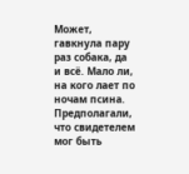Может, гавкнула пару раз собака, да и всё. Мало ли, на кого лает по ночам псина. Предполагали, что свидетелем мог быть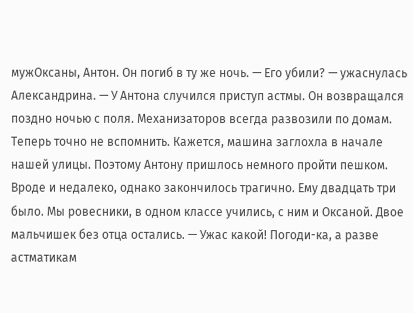мужОксаны, Антон. Он погиб в ту же ночь. — Его убили? — ужаснулась Александрина. — У Антона случился приступ астмы. Он возвращался поздно ночью с поля. Механизаторов всегда развозили по домам. Теперь точно не вспомнить. Кажется, машина заглохла в начале нашей улицы. Поэтому Антону пришлось немного пройти пешком. Вроде и недалеко, однако закончилось трагично. Ему двадцать три было. Мы ровесники, в одном классе учились, с ним и Оксаной. Двое мальчишек без отца остались. — Ужас какой! Погоди-ка, а разве астматикам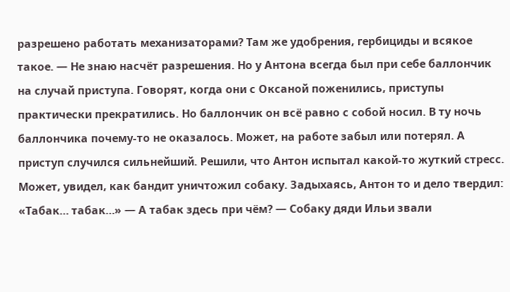разрешено работать механизаторами? Там же удобрения, гербициды и всякое такое. — Не знаю насчёт разрешения. Но у Антона всегда был при себе баллончик на случай приступа. Говорят, когда они с Оксаной поженились, приступы практически прекратились. Но баллончик он всё равно с собой носил. В ту ночь баллончика почему-то не оказалось. Может, на работе забыл или потерял. А приступ случился сильнейший. Решили, что Антон испытал какой-то жуткий стресс. Может, увидел, как бандит уничтожил собаку. Задыхаясь, Антон то и дело твердил: «Табак… табак…» — А табак здесь при чём? — Собаку дяди Ильи звали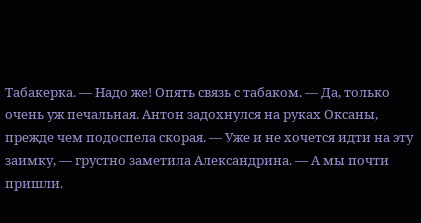Табакерка. — Надо же! Опять связь с табаком. — Да, только очень уж печальная. Антон задохнулся на руках Оксаны, прежде чем подоспела скорая. — Уже и не хочется идти на эту заимку, — грустно заметила Александрина. — А мы почти пришли.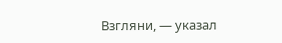Взгляни, — указал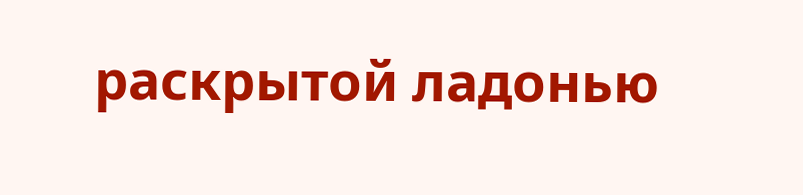раскрытой ладонью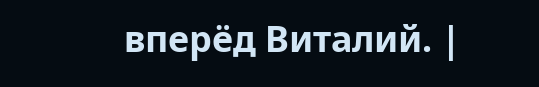вперёд Виталий. |